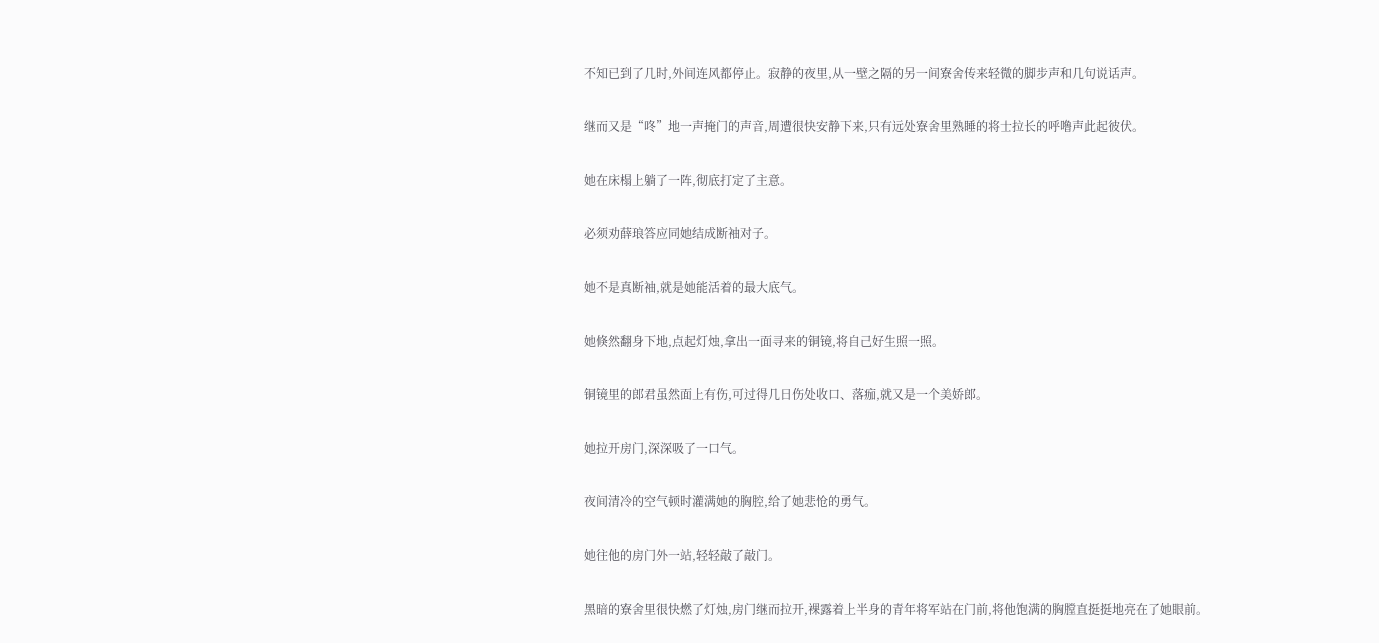不知已到了几时,外间连风都停止。寂静的夜里,从一壁之隔的另一间寮舍传来轻微的脚步声和几句说话声。

继而又是“咚”地一声掩门的声音,周遭很快安静下来,只有远处寮舍里熟睡的将士拉长的呼噜声此起彼伏。

她在床榻上躺了一阵,彻底打定了主意。

必须劝薛琅答应同她结成断袖对子。

她不是真断袖,就是她能活着的最大底气。

她倏然翻身下地,点起灯烛,拿出一面寻来的铜镜,将自己好生照一照。

铜镜里的郎君虽然面上有伤,可过得几日伤处收口、落痂,就又是一个美娇郎。

她拉开房门,深深吸了一口气。

夜间清冷的空气顿时灌满她的胸腔,给了她悲怆的勇气。

她往他的房门外一站,轻轻敲了敲门。

黑暗的寮舍里很快燃了灯烛,房门继而拉开,裸露着上半身的青年将军站在门前,将他饱满的胸膛直挺挺地亮在了她眼前。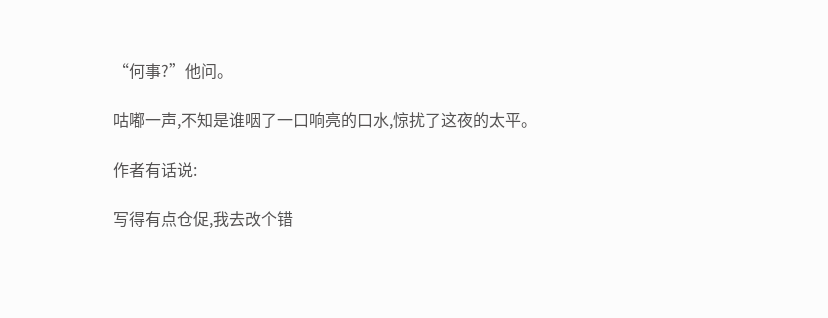“何事?”他问。

咕嘟一声,不知是谁咽了一口响亮的口水,惊扰了这夜的太平。

作者有话说:

写得有点仓促,我去改个错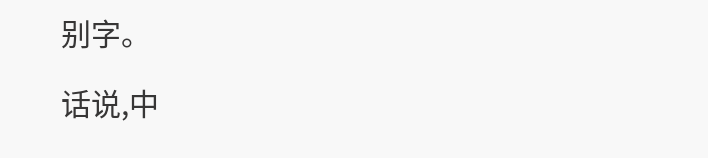别字。

话说,中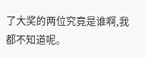了大奖的两位究竟是谁啊,我都不知道呢。